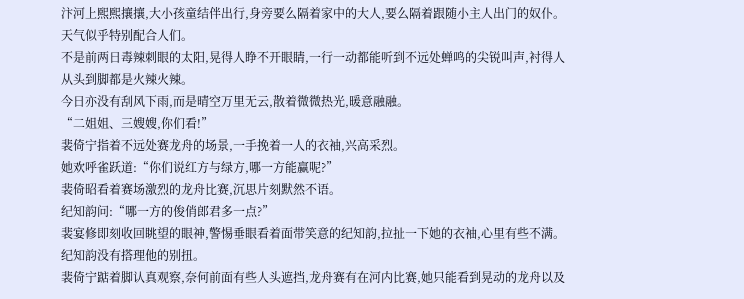汴河上熙熙攘攘,大小孩童结伴出行,身旁要么隔着家中的大人,要么隔着跟随小主人出门的奴仆。
天气似乎特别配合人们。
不是前两日毒辣刺眼的太阳,晃得人睁不开眼睛,一行一动都能听到不远处蝉鸣的尖锐叫声,衬得人从头到脚都是火辣火辣。
今日亦没有刮风下雨,而是晴空万里无云,散着微微热光,暖意融融。
“二姐姐、三嫂嫂,你们看!”
裴倚宁指着不远处赛龙舟的场景,一手挽着一人的衣袖,兴高采烈。
她欢呼雀跃道:“你们说红方与绿方,哪一方能赢呢?”
裴倚昭看着赛场激烈的龙舟比赛,沉思片刻默然不语。
纪知韵问:“哪一方的俊俏郎君多一点?”
裴宴修即刻收回眺望的眼神,警惕垂眼看着面带笑意的纪知韵,拉扯一下她的衣袖,心里有些不满。
纪知韵没有搭理他的别扭。
裴倚宁踮着脚认真观察,奈何前面有些人头遮挡,龙舟赛有在河内比赛,她只能看到晃动的龙舟以及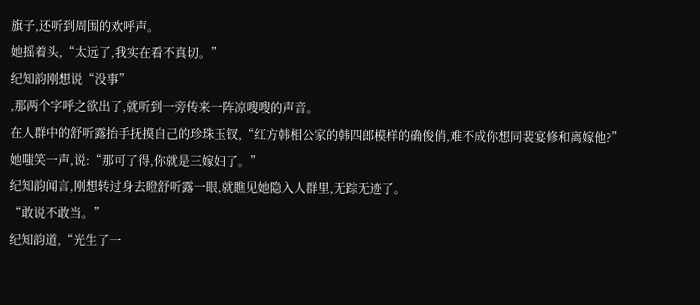旗子,还听到周围的欢呼声。
她摇着头,“太远了,我实在看不真切。”
纪知韵刚想说“没事”
,那两个字呼之欲出了,就听到一旁传来一阵凉嗖嗖的声音。
在人群中的舒听露抬手抚摸自己的珍珠玉钗,“红方韩相公家的韩四郎模样的确俊俏,难不成你想同裴宴修和离嫁他?”
她嗤笑一声,说:“那可了得,你就是三嫁妇了。”
纪知韵闻言,刚想转过身去瞪舒听露一眼,就瞧见她隐入人群里,无踪无迹了。
“敢说不敢当。”
纪知韵道,“光生了一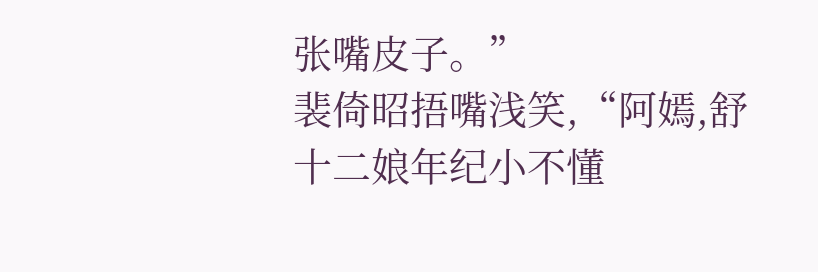张嘴皮子。”
裴倚昭捂嘴浅笑,“阿嫣,舒十二娘年纪小不懂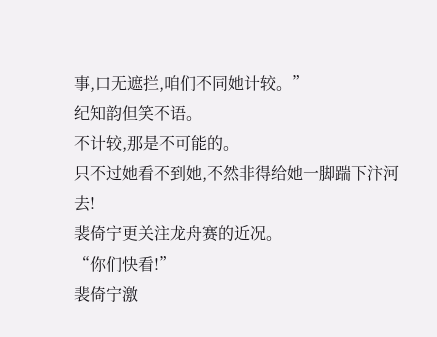事,口无遮拦,咱们不同她计较。”
纪知韵但笑不语。
不计较,那是不可能的。
只不过她看不到她,不然非得给她一脚踹下汴河去!
裴倚宁更关注龙舟赛的近况。
“你们快看!”
裴倚宁激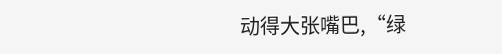动得大张嘴巴,“绿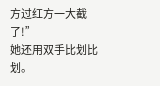方过红方一大截了!”
她还用双手比划比划。